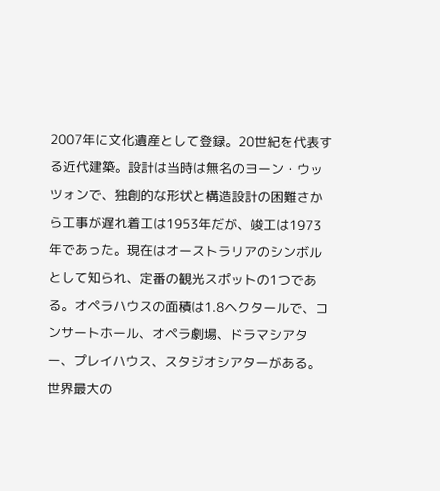2007年に文化遺産として登録。20世紀を代表する近代建築。設計は当時は無名のヨーン・ウッツォンで、独創的な形状と構造設計の困難さから工事が遅れ着工は1953年だが、竣工は1973年であった。現在はオーストラリアのシンボルとして知られ、定番の観光スポットの1つである。オペラハウスの面積は1.8ヘクタールで、コンサートホール、オペラ劇場、ドラマシアター、プレイハウス、スタジオシアターがある。世界最大の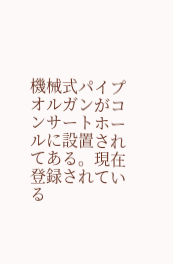機械式パイプオルガンがコンサートホールに設置されてある。現在登録されている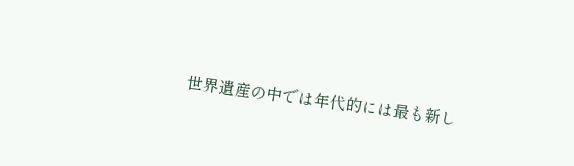世界遺産の中では年代的には最も新し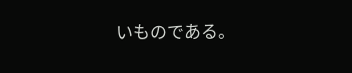いものである。